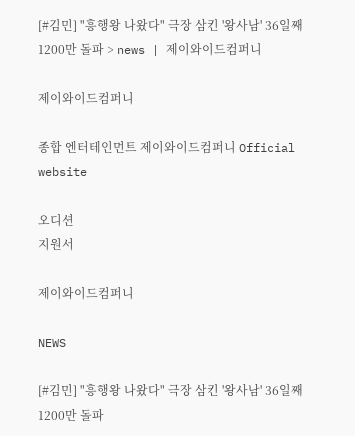[#김민] "흥행왕 나왔다" 극장 삼킨 '왕사남' 36일째 1200만 돌파 > news | 제이와이드컴퍼니

제이와이드컴퍼니

종합 엔터테인먼트 제이와이드컴퍼니 Official website

오디션
지원서

제이와이드컴퍼니

NEWS

[#김민] "흥행왕 나왔다" 극장 삼킨 '왕사남' 36일째 1200만 돌파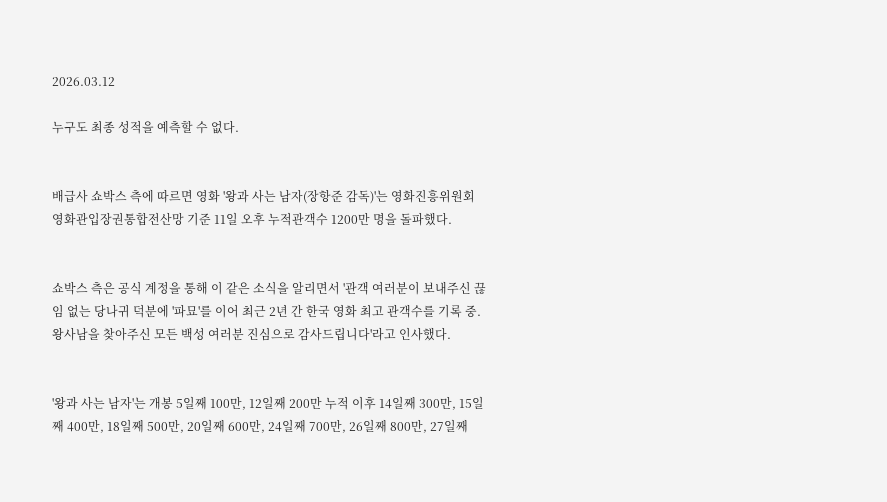2026.03.12

누구도 최종 성적을 예측할 수 없다.


배급사 쇼박스 측에 따르면 영화 '왕과 사는 남자(장항준 감독)'는 영화진흥위원회 영화관입장권통합전산망 기준 11일 오후 누적관객수 1200만 명을 돌파했다.


쇼박스 측은 공식 계정을 통해 이 같은 소식을 알리면서 '관객 여러분이 보내주신 끊임 없는 당나귀 덕분에 '파묘'를 이어 최근 2년 간 한국 영화 최고 관객수를 기록 중. 왕사남을 찾아주신 모든 백성 여러분 진심으로 감사드립니다'라고 인사했다.


'왕과 사는 남자'는 개봉 5일째 100만, 12일째 200만 누적 이후 14일째 300만, 15일째 400만, 18일째 500만, 20일째 600만, 24일째 700만, 26일째 800만, 27일째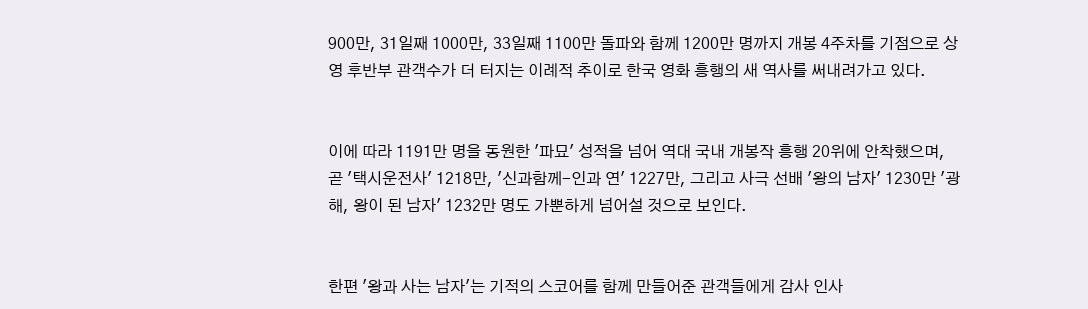900만, 31일째 1000만, 33일째 1100만 돌파와 함께 1200만 명까지 개봉 4주차를 기점으로 상영 후반부 관객수가 더 터지는 이례적 추이로 한국 영화 흥행의 새 역사를 써내려가고 있다.


이에 따라 1191만 명을 동원한 '파묘' 성적을 넘어 역대 국내 개봉작 흥행 20위에 안착했으며, 곧 '택시운전사' 1218만, '신과함께-인과 연' 1227만, 그리고 사극 선배 '왕의 남자' 1230만 '광해, 왕이 된 남자' 1232만 명도 가뿐하게 넘어설 것으로 보인다.


한편 '왕과 사는 남자'는 기적의 스코어를 함께 만들어준 관객들에게 감사 인사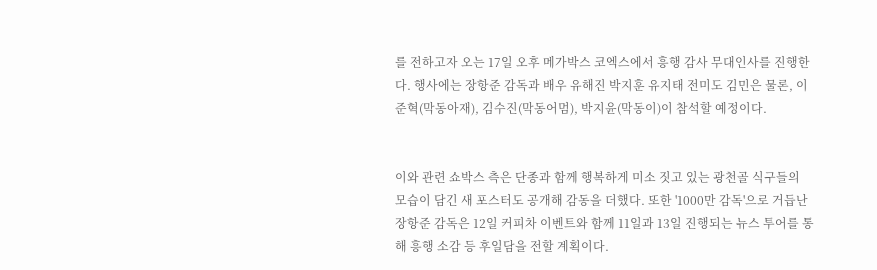를 전하고자 오는 17일 오후 메가박스 코엑스에서 흥행 감사 무대인사를 진행한다. 행사에는 장항준 감독과 배우 유해진 박지훈 유지태 전미도 김민은 물론, 이준혁(막동아재), 김수진(막동어멈), 박지윤(막동이)이 참석할 예정이다.


이와 관련 쇼박스 측은 단종과 함께 행복하게 미소 짓고 있는 광천골 식구들의 모습이 담긴 새 포스터도 공개해 감동을 더했다. 또한 '1000만 감독'으로 거듭난 장항준 감독은 12일 커피차 이벤트와 함께 11일과 13일 진행되는 뉴스 투어를 통해 흥행 소감 등 후일담을 전할 계획이다.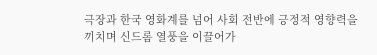극장과 한국 영화계를 넘어 사회 전반에 긍정적 영향력을 끼치며 신드롬 열풍을 이끌어가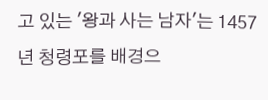고 있는 '왕과 사는 남자'는 1457년 청령포를 배경으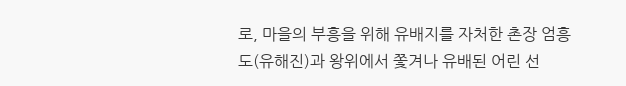로, 마을의 부흥을 위해 유배지를 자처한 촌장 엄흥도(유해진)과 왕위에서 쫓겨나 유배된 어린 선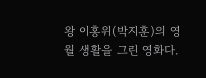왕 이홍위(박지훈)의 영월 생활을 그린 영화다.